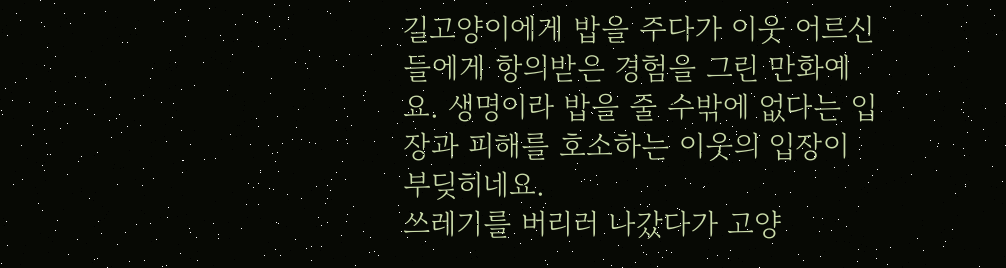길고양이에게 밥을 주다가 이웃 어르신들에게 항의받은 경험을 그린 만화예요. 생명이라 밥을 줄 수밖에 없다는 입장과 피해를 호소하는 이웃의 입장이 부딪히네요.
쓰레기를 버리러 나갔다가 고양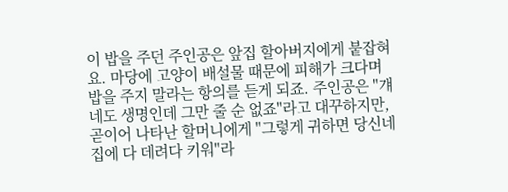이 밥을 주던 주인공은 앞집 할아버지에게 붙잡혀요. 마당에 고양이 배설물 때문에 피해가 크다며 밥을 주지 말라는 항의를 듣게 되죠. 주인공은 "걔네도 생명인데 그만 줄 순 없죠"라고 대꾸하지만, 곧이어 나타난 할머니에게 "그렇게 귀하면 당신네 집에 다 데려다 키워"라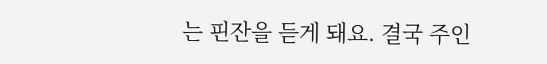는 핀잔을 듣게 돼요. 결국 주인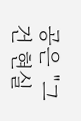공은 "그건 현실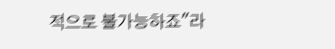적으로 불가능하죠"라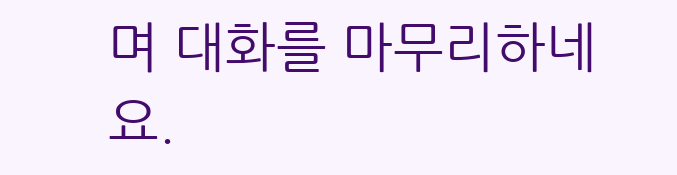며 대화를 마무리하네요.